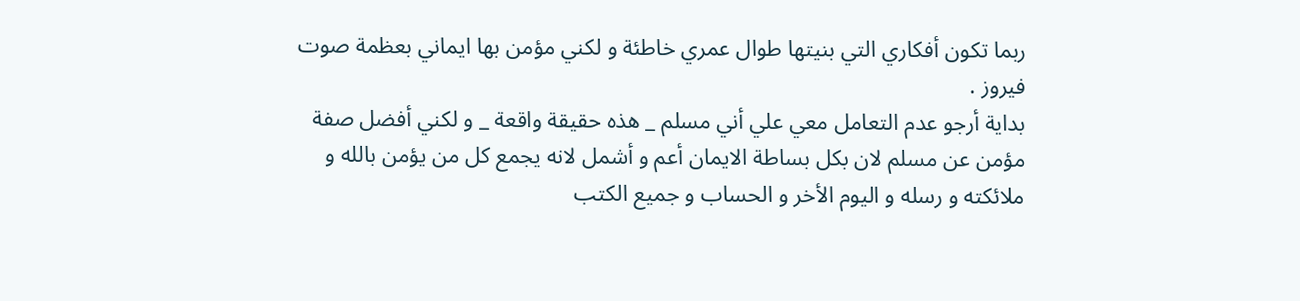ربما تكون أفكاري التي بنيتها طوال عمري خاطئة و لكني مؤمن بها ايماني بعظمة صوت فيروز .
بداية أرجو عدم التعامل معي علي أني مسلم _ هذه حقيقة واقعة _ و لكني أفضل صفة مؤمن عن مسلم لان بكل بساطة الايمان أعم و أشمل لانه يجمع كل من يؤمن بالله و ملائكته و رسله و اليوم الأخر و الحساب و جميع الكتب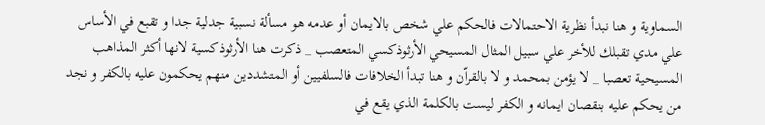السماوية و هنا نبدأ نظرية الاحتمالات فالحكم علي شخص بالايمان أو عدمه هو مسألة نسبية جدلية جدا و تقبع في الأساس علي مدي تقبلك للأخر علي سبيل المثال المسيحي الأرثوذكسي المتعصب _ ذكرت هنا الأرثوذكسية لانها أكثر المذاهب المسيحية تعصبا _ لا يؤمن بمحمد و لا بالقراّن و هنا تبدأ الخلافات فالسلفيين أو المتشددين منهم يحكمون عليه بالكفر و نجد من يحكم عليه بنقصان ايمانه و الكفر ليست بالكلمة الذي يقع في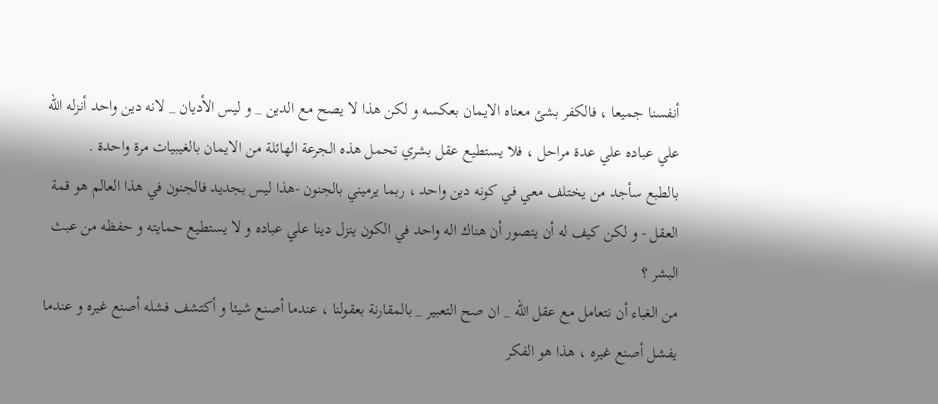أنفسنا جميعا ، فالكفر بشئ معناه الايمان بعكسه و لكن هذا لا يصح مع الدين _ و ليس الأديان _ لانه دين واحد أنزله الله علي عباده علي عدة مراحل ، فلا يستطيع عقل بشري تحمل هذه الجرعة الهائلة من الايمان بالغيبيات مرة واحدة .
بالطبع سأجد من يختلف معي في كونه دين واحد ، ربما يرميني بالجنون -هذا ليس بجديد فالجنون في هذا العالم هو قمة العقل - و لكن كيف له أن يتصور أن هناك اله واحد في الكون ينزل دينا علي عباده و لا يستطيع حمايته و حفظه من عبث البشر ؟
من الغباء أن نتعامل مع عقل الله _ ان صح التعبير _ بالمقارنة بعقولنا ، عندما أصنع شيئا و أكتشف فشله أصنع غيره و عندما يفشل أصنع غيره ، هذا هو الفكر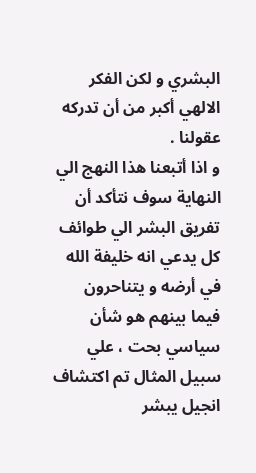البشري و لكن الفكر الالهي أكبر من أن تدركه عقولنا .
و اذا أتبعنا هذا النهج الي النهاية سوف نتأكد أن تفريق البشر الي طوائف كل يدعي انه خليفة الله في أرضه و يتناحرون فيما بينهم هو شأن سياسي بحت ، علي سبيل المثال تم اكتشاف انجيل يبشر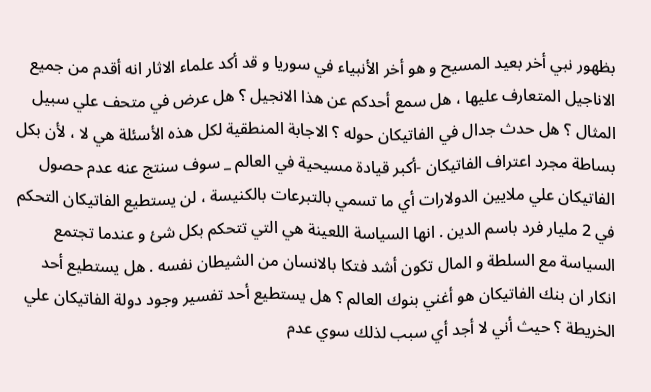بظهور نبي أخر بعيد المسيح و هو أخر الأنبياء في سوريا و قد أكد علماء الاثار انه أقدم من جميع الاناجيل المتعارف عليها ، هل سمع أحدكم عن هذا الانجيل ؟ هل عرض في متحف علي سبيل المثال ؟ هل حدث جدال في الفاتيكان حوله ؟ الاجابة المنطقية لكل هذه الأسئلة هي لا ، لأن بكل بساطة مجرد اعتراف الفاتيكان -أكبر قيادة مسيحية في العالم _ سوف سنتج عنه عدم حصول الفاتيكان علي ملايين الدولارات أي ما تسمي بالتبرعات بالكنيسة ، لن يستطيع الفاتيكان التحكم في 2 مليار فرد باسم الدين . انها السياسة اللعينة هي التي تتحكم بكل شئ و عندما تجتمع السياسة مع السلطة و المال تكون أشد فتكا بالانسان من الشيطان نفسه . هل يستطيع أحد انكار ان بنك الفاتيكان هو أغني بنوك العالم ؟ هل يستطيع أحد تفسير وجود دولة الفاتيكان علي الخريطة ؟ حيث أني لا أجد أي سبب لذلك سوي عدم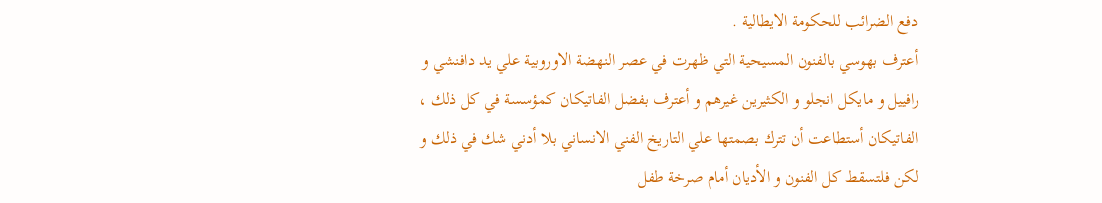دفع الضرائب للحكومة الايطالية .
أعترف بهوسي بالفنون المسيحية التي ظهرت في عصر النهضة الاوروبية علي يد دافنشي و رافييل و مايكل انجلو و الكثيرين غيرهم و أعترف بفضل الفاتيكان كمؤسسة في كل ذلك ، الفاتيكان أستطاعت أن تترك بصمتها علي التاريخ الفني الانساني بلا أدني شك في ذلك و لكن فلتسقط كل الفنون و الأديان أمام صرخة طفل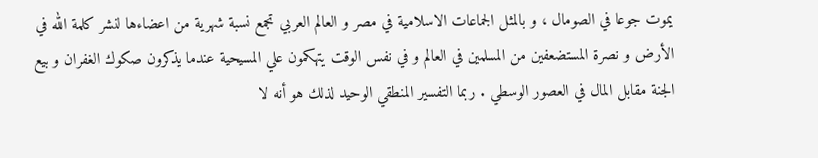يموت جوعا في الصومال ، و بالمثل الجماعات الاسلامية في مصر و العالم العربي تجمع نسبة شهرية من اعضاءها لنشر كلمة الله في الأرض و نصرة المستضعفين من المسلمين في العالم و في نفس الوقت يتهكمون علي المسيحية عندما يذكرون صكوك الغفران و بيع الجنة مقابل المال في العصور الوسطي . ربما التفسير المنطقي الوحيد لذلك هو أنه لا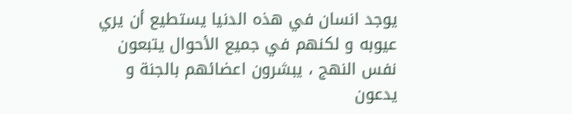يوجد انسان في هذه الدنيا يستطيع أن يري عيوبه و لكنهم في جميع الأحوال يتبعون نفس النهج ، يبشرون اعضائهم بالجنة و يدعون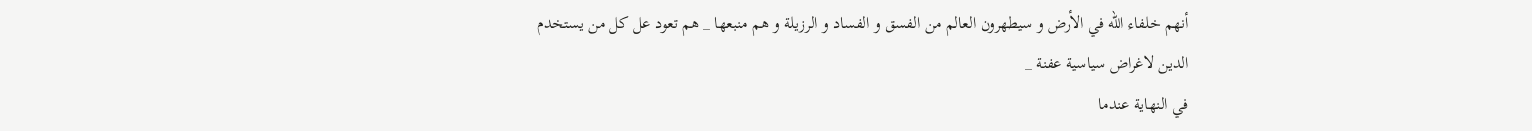أنهم خلفاء الله في الأرض و سيطهرون العالم من الفسق و الفساد و الرزيلة و هم منبعها _ هم تعود عل كل من يستخدم الدين لاغراض سياسية عفنة _
في النهاية عندما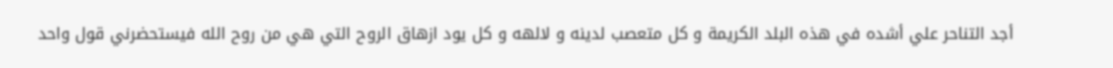أجد التناحر علي أشده في هذه البلد الكريمة و كل متعصب لدينه و لالهه و كل يود ازهاق الروح التي هي من روح الله فيستحضرني قول واحد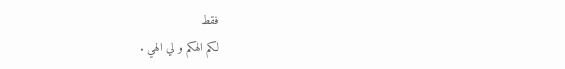فقط
لكم الهكم و لي الهي .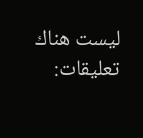ليست هناك تعليقات: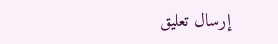إرسال تعليق